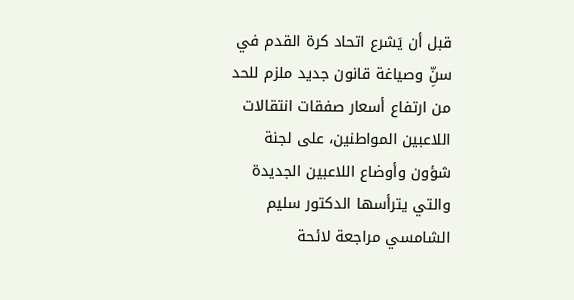قبل أن يَشرع اتحاد كرة القدم في سنِّ وصياغة قانون جديد ملزم للحد من ارتفاع أسعار صفقات انتقالات اللاعبين المواطنين، على لجنة شؤون وأوضاع اللاعبين الجديدة والتي يترأسها الدكتور سليم الشامسي مراجعة لائحة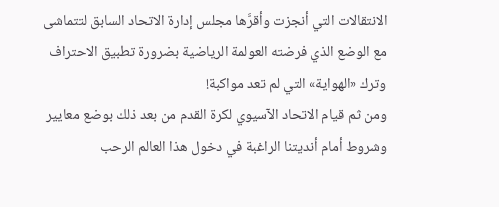الانتقالات التي أنجزت وأقرَّها مجلس إدارة الاتحاد السابق لتتماشى مع الوضع الذي فرضته العولمة الرياضية بضرورة تطبيق الاحتراف وترك «الهواية» التي لم تعد مواكبة!
ومن ثم قيام الاتحاد الآسيوي لكرة القدم من بعد ذلك بوضع معايير وشروط أمام أنديتنا الراغبة في دخول هذا العالم الرحب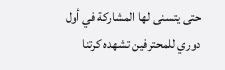حتى يتسنى لها المشاركة في أول دوري للمحترفين تشهده كرتنا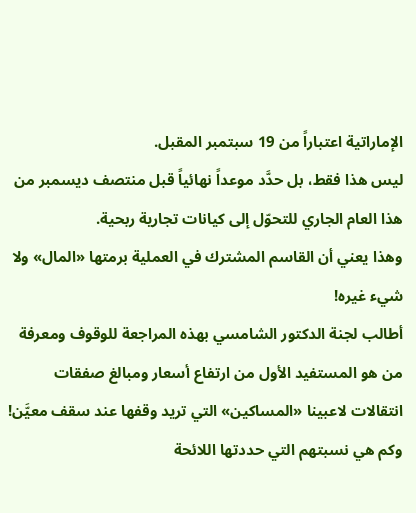الإماراتية اعتباراً من 19 سبتمبر المقبل.
ليس هذا فقط، بل حدَّد موعداً نهائياً قبل منتصف ديسمبر من هذا العام الجاري للتحوّل إلى كيانات تجارية ربحية.
وهذا يعني أن القاسم المشترك في العملية برمتها «المال» ولا شيء غيره!
أطالب لجنة الدكتور الشامسي بهذه المراجعة للوقوف ومعرفة من هو المستفيد الأول من ارتفاع أسعار ومبالغ صفقات انتقالات لاعبينا «المساكين» التي تريد وقفها عند سقف معيَّن!
وكم هي نسبتهم التي حددتها اللائحة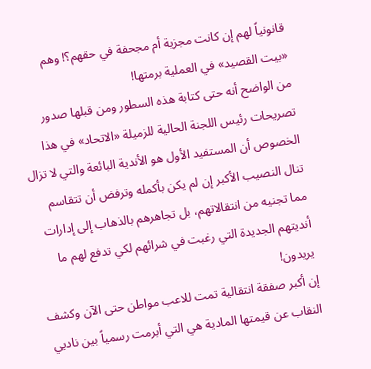قانونياً لهم إن كانت مجزية أم مجحفة في حقهم؟! وهم «بيت القصيد» في العملية برمتها!
من الواضح أنه حتى كتابة هذه السطور ومن قبلها صدور تصريحات رئيس اللجنة الحالية للزميلة «الاتحاد» في هذا الخصوص أن المستفيد الأول هو الأندية البائعة والتي لا تزال تنال النصيب الأكبر إن لم يكن بأكمله وترفض أن تتقاسم مما تجنيه من انتقالاتهم، بل تجاهرهم بالذهاب إلى إدارات أنديتهم الجديدة التي رغبت في شرائهم لكي تدفع لهم ما يريدون!
إن أكبر صفقة انتقالية تمت للاعب مواطن حتى الآن وكشف النقاب عن قيمتها المادية هي التي أبرمت رسمياً بين ناديي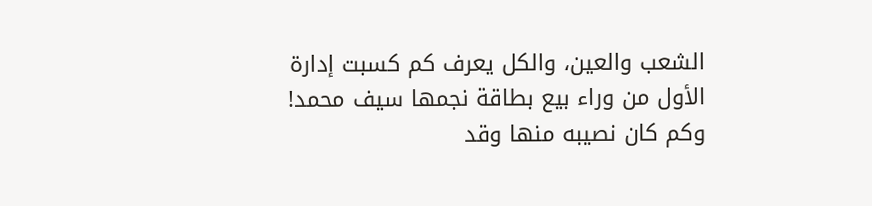الشعب والعين، والكل يعرف كم كسبت إدارة الأول من وراء بيع بطاقة نجمها سيف محمد! وكم كان نصيبه منها وقد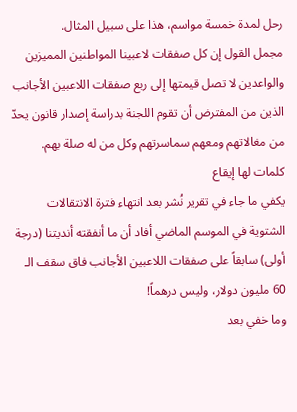رحل لمدة خمسة مواسم، هذا على سبيل المثال.
مجمل القول إن كل صفقات لاعبينا المواطنين المميزين والواعدين لا تصل قيمتها إلى ربع صفقات اللاعبين الأجانب الذين من المفترض أن تقوم اللجنة بدراسة إصدار قانون يحدّ من مغالاتهم ومعهم سماسرتهم وكل من له صلة بهم.
كلمات لها إيقاع
يكفي ما جاء في تقرير نُشر بعد انتهاء فترة الانتقالات الشتوية في الموسم الماضي أفاد أن ما أنفقته أنديتنا (درجة أولى) سابقاً على صفقات اللاعبين الأجانب فاق سقف الـ 60 مليون دولار، وليس درهماً!
وما خفي بعد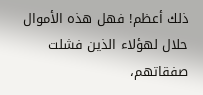ذلك أعظم! فهل هذه الأموال حلال لهؤلاء الذين فشلت صفقاتهم،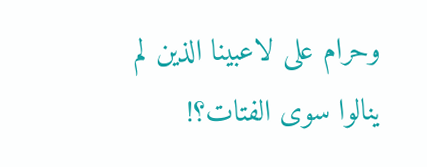وحرام على لاعبينا الذين لم ينالوا سوى الفتات؟!